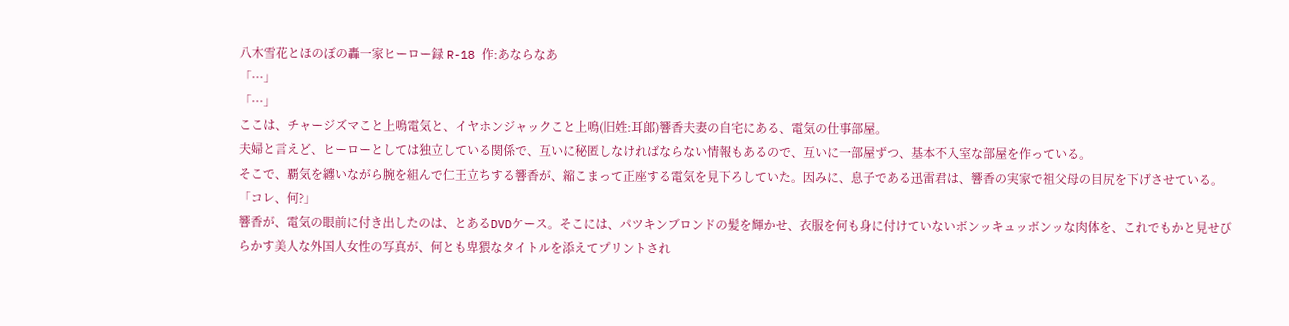八木雪花とほのぼの轟一家ヒーロー録 R-18 作:あならなあ
「···」
「···」
ここは、チャージズマこと上鳴電気と、イヤホンジャックこと上鳴(旧姓:耳郞)響香夫妻の自宅にある、電気の仕事部屋。
夫婦と言えど、ヒーローとしては独立している関係で、互いに秘匿しなければならない情報もあるので、互いに一部屋ずつ、基本不入室な部屋を作っている。
そこで、覇気を纏いながら腕を組んで仁王立ちする響香が、縮こまって正座する電気を見下ろしていた。因みに、息子である迅雷君は、響香の実家で祖父母の目尻を下げさせている。
「コレ、何?」
響香が、電気の眼前に付き出したのは、とあるDVDケース。そこには、パツキンブロンドの髪を輝かせ、衣服を何も身に付けていないボンッキュッボンッな肉体を、これでもかと見せびらかす美人な外国人女性の写真が、何とも卑猥なタイトルを添えてプリントされ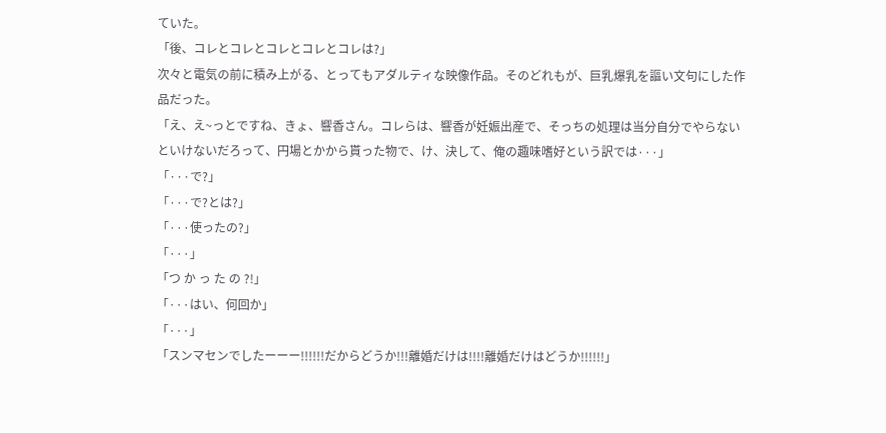ていた。
「後、コレとコレとコレとコレとコレは?」
次々と電気の前に積み上がる、とってもアダルティな映像作品。そのどれもが、巨乳爆乳を謳い文句にした作品だった。
「え、え~っとですね、きょ、響香さん。コレらは、響香が妊娠出産で、そっちの処理は当分自分でやらないといけないだろって、円場とかから貰った物で、け、決して、俺の趣味嗜好という訳では···」
「···で?」
「···で?とは?」
「···使ったの?」
「···」
「つ か っ た の ?!」
「···はい、何回か」
「···」
「スンマセンでしたーーー!!!!!!だからどうか!!!離婚だけは!!!!離婚だけはどうか!!!!!!」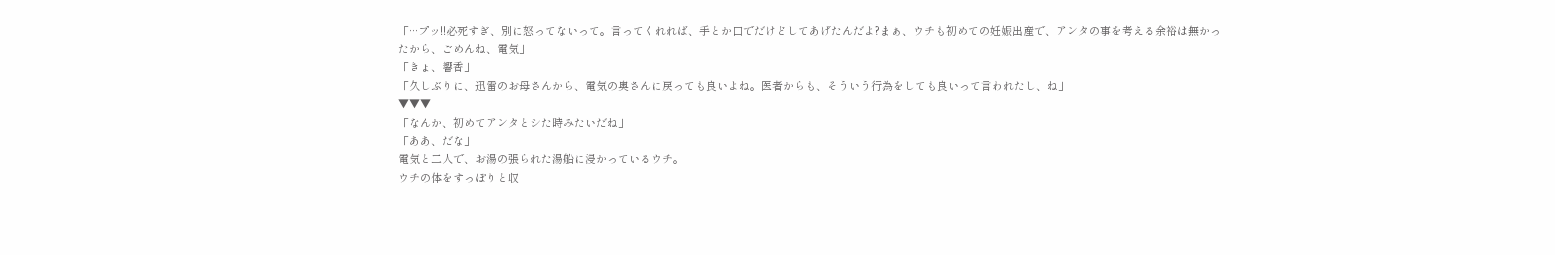「···プッ!!必死すぎ、別に怒ってないって。言ってくれれば、手とか口でだけどしてあげたんだよ?まぁ、ウチも初めての妊娠出産で、アンタの事を考える余裕は無かったから、ごめんね、電気」
「きょ、響香」
「久しぶりに、迅雷のお母さんから、電気の奥さんに戻っても良いよね。医者からも、そういう行為をしても良いって言われたし、ね」
▼▼▼
「なんか、初めてアンタとシた時みたいだね」
「ああ、だな」
電気と二人で、お湯の張られた湯船に浸かっているウチ。
ウチの体をすっぽりと収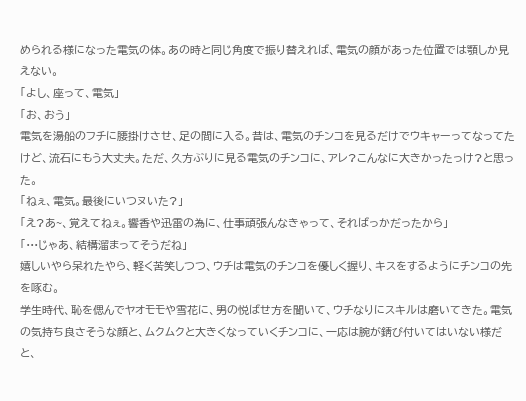められる様になった電気の体。あの時と同じ角度で振り替えれば、電気の顔があった位置では顎しか見えない。
「よし、座って、電気」
「お、おう」
電気を湯船のフチに腰掛けさせ、足の間に入る。昔は、電気のチンコを見るだけでウキャーってなってたけど、流石にもう大丈夫。ただ、久方ぶりに見る電気のチンコに、アレ?こんなに大きかったっけ?と思った。
「ねぇ、電気。最後にいつヌいた?」
「え?あ~、覚えてねぇ。響香や迅雷の為に、仕事頑張んなきゃって、そればっかだったから」
「···じゃあ、結構溜まってそうだね」
嬉しいやら呆れたやら、軽く苦笑しつつ、ウチは電気のチンコを優しく握り、キスをするようにチンコの先を啄む。
学生時代、恥を偲んでヤオモモや雪花に、男の悦ばせ方を聞いて、ウチなりにスキルは磨いてきた。電気の気持ち良さそうな顔と、ムクムクと大きくなっていくチンコに、一応は腕が錆び付いてはいない様だと、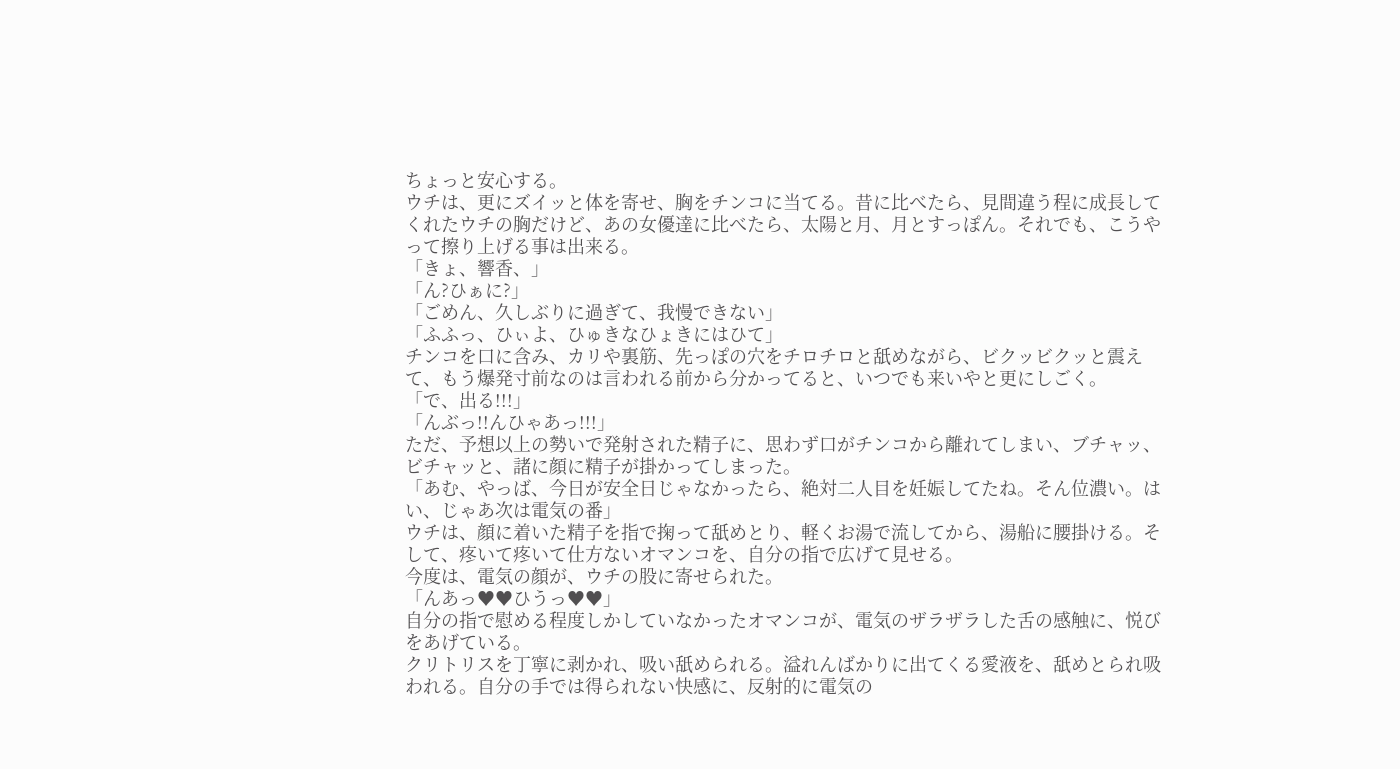ちょっと安心する。
ウチは、更にズイッと体を寄せ、胸をチンコに当てる。昔に比べたら、見間違う程に成長してくれたウチの胸だけど、あの女優達に比べたら、太陽と月、月とすっぽん。それでも、こうやって擦り上げる事は出来る。
「きょ、響香、」
「ん?ひぁに?」
「ごめん、久しぶりに過ぎて、我慢できない」
「ふふっ、ひぃよ、ひゅきなひょきにはひて」
チンコを口に含み、カリや裏筋、先っぽの穴をチロチロと舐めながら、ビクッビクッと震えて、もう爆発寸前なのは言われる前から分かってると、いつでも来いやと更にしごく。
「で、出る!!!」
「んぶっ!!んひゃあっ!!!」
ただ、予想以上の勢いで発射された精子に、思わず口がチンコから離れてしまい、ブチャッ、ビチャッと、諸に顔に精子が掛かってしまった。
「あむ、やっば、今日が安全日じゃなかったら、絶対二人目を妊娠してたね。そん位濃い。はい、じゃあ次は電気の番」
ウチは、顔に着いた精子を指で掬って舐めとり、軽くお湯で流してから、湯船に腰掛ける。そして、疼いて疼いて仕方ないオマンコを、自分の指で広げて見せる。
今度は、電気の顔が、ウチの股に寄せられた。
「んあっ♥♥ひうっ♥♥」
自分の指で慰める程度しかしていなかったオマンコが、電気のザラザラした舌の感触に、悦びをあげている。
クリトリスを丁寧に剥かれ、吸い舐められる。溢れんばかりに出てくる愛液を、舐めとられ吸われる。自分の手では得られない快感に、反射的に電気の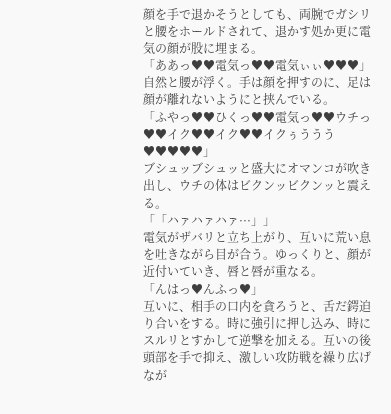顔を手で退かそうとしても、両腕でガシリと腰をホールドされて、退かす処か更に電気の顔が股に埋まる。
「ああっ♥♥電気っ♥♥電気ぃぃ♥♥♥」
自然と腰が浮く。手は顔を押すのに、足は顔が離れないようにと挟んでいる。
「ふやっ♥♥ひくっ♥♥電気っ♥♥ウチっ♥♥イク♥♥イク♥♥イクぅううう♥♥♥♥♥」
ブシュッブシュッと盛大にオマンコが吹き出し、ウチの体はビクンッビクンッと震える。
「「ハァハァハァ···」」
電気がザバリと立ち上がり、互いに荒い息を吐きながら目が合う。ゆっくりと、顔が近付いていき、唇と唇が重なる。
「んはっ♥んふっ♥」
互いに、相手の口内を貪ろうと、舌だ鍔迫り合いをする。時に強引に押し込み、時にスルリとすかして逆撃を加える。互いの後頭部を手で抑え、激しい攻防戦を繰り広げなが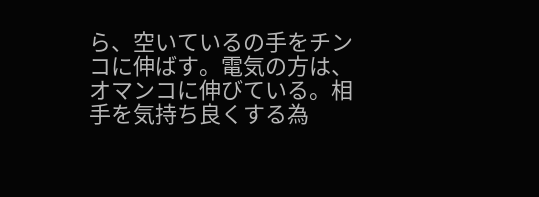ら、空いているの手をチンコに伸ばす。電気の方は、オマンコに伸びている。相手を気持ち良くする為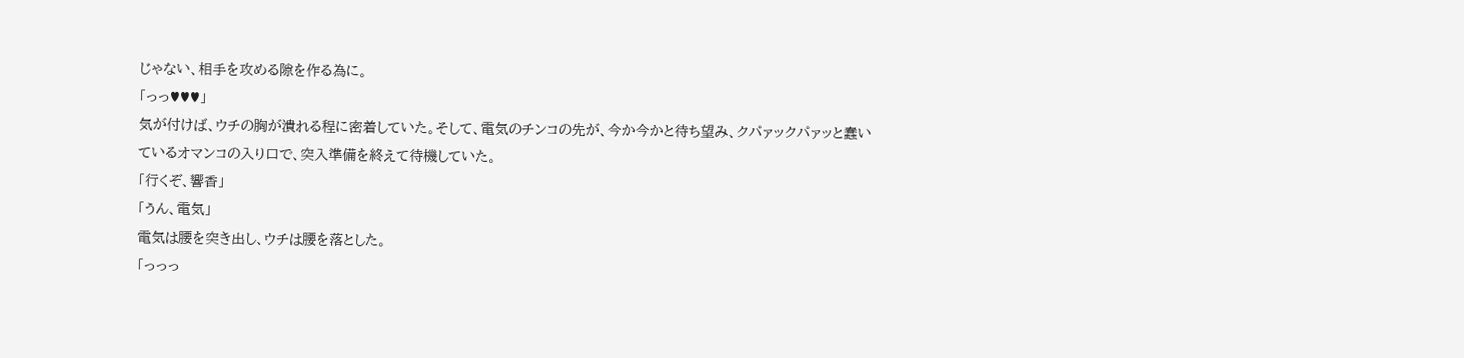じゃない、相手を攻める隙を作る為に。
「っっ♥♥♥」
気が付けば、ウチの胸が潰れる程に密着していた。そして、電気のチンコの先が、今か今かと待ち望み、クパァックパァッと蠢いているオマンコの入り口で、突入準備を終えて待機していた。
「行くぞ、響香」
「うん、電気」
電気は腰を突き出し、ウチは腰を落とした。
「っっっ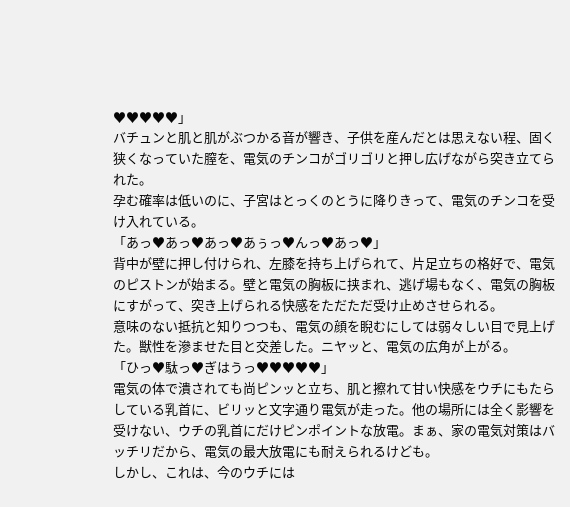♥♥♥♥♥」
バチュンと肌と肌がぶつかる音が響き、子供を産んだとは思えない程、固く狭くなっていた膣を、電気のチンコがゴリゴリと押し広げながら突き立てられた。
孕む確率は低いのに、子宮はとっくのとうに降りきって、電気のチンコを受け入れている。
「あっ♥あっ♥あっ♥あぅっ♥んっ♥あっ♥」
背中が壁に押し付けられ、左膝を持ち上げられて、片足立ちの格好で、電気のピストンが始まる。壁と電気の胸板に挟まれ、逃げ場もなく、電気の胸板にすがって、突き上げられる快感をただただ受け止めさせられる。
意味のない抵抗と知りつつも、電気の顔を睨むにしては弱々しい目で見上げた。獣性を滲ませた目と交差した。ニヤッと、電気の広角が上がる。
「ひっ♥駄っ♥ぎはうっ♥♥♥♥♥」
電気の体で潰されても尚ピンッと立ち、肌と擦れて甘い快感をウチにもたらしている乳首に、ビリッと文字通り電気が走った。他の場所には全く影響を受けない、ウチの乳首にだけピンポイントな放電。まぁ、家の電気対策はバッチリだから、電気の最大放電にも耐えられるけども。
しかし、これは、今のウチには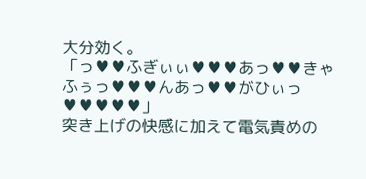大分効く。
「っ♥♥ふぎぃぃ♥♥♥あっ♥♥きゃふぅっ♥♥♥んあっ♥♥がひぃっ♥♥♥♥♥」
突き上げの快感に加えて電気責めの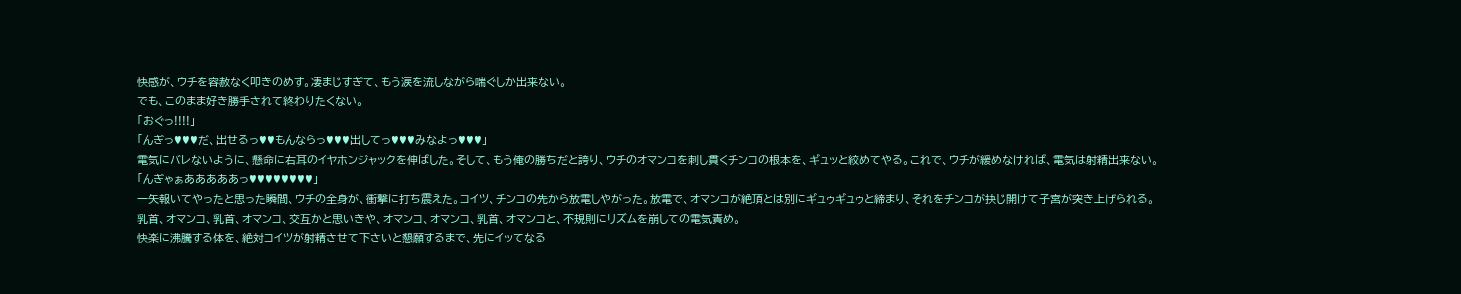快感が、ウチを容赦なく叩きのめす。凄まじすぎて、もう涙を流しながら喘ぐしか出来ない。
でも、このまま好き勝手されて終わりたくない。
「おぐっ!!!!」
「んぎっ♥♥♥だ、出せるっ♥♥もんならっ♥♥♥出してっ♥♥♥みなよっ♥♥♥」
電気にバレないように、懸命に右耳のイヤホンジャックを伸ばした。そして、もう俺の勝ちだと誇り、ウチのオマンコを刺し貫くチンコの根本を、ギュッと絞めてやる。これで、ウチが緩めなければ、電気は射精出来ない。
「んぎゃぁあああああっ♥♥♥♥♥♥♥♥」
一矢報いてやったと思った瞬間、ウチの全身が、衝撃に打ち震えた。コイツ、チンコの先から放電しやがった。放電で、オマンコが絶頂とは別にギュゥギュゥと締まり、それをチンコが抉じ開けて子宮が突き上げられる。
乳首、オマンコ、乳首、オマンコ、交互かと思いきや、オマンコ、オマンコ、乳首、オマンコと、不規則にリズムを崩しての電気責め。
快楽に沸騰する体を、絶対コイツが射精させて下さいと懇願するまで、先にイッてなる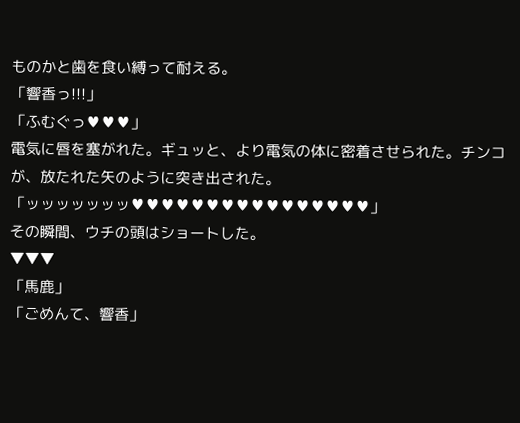ものかと歯を食い縛って耐える。
「響香っ!!!」
「ふむぐっ♥♥♥」
電気に唇を塞がれた。ギュッと、より電気の体に密着させられた。チンコが、放たれた矢のように突き出された。
「ッッッッッッッ♥♥♥♥♥♥♥♥♥♥♥♥♥♥♥♥」
その瞬間、ウチの頭はショートした。
▼▼▼
「馬鹿」
「ごめんて、響香」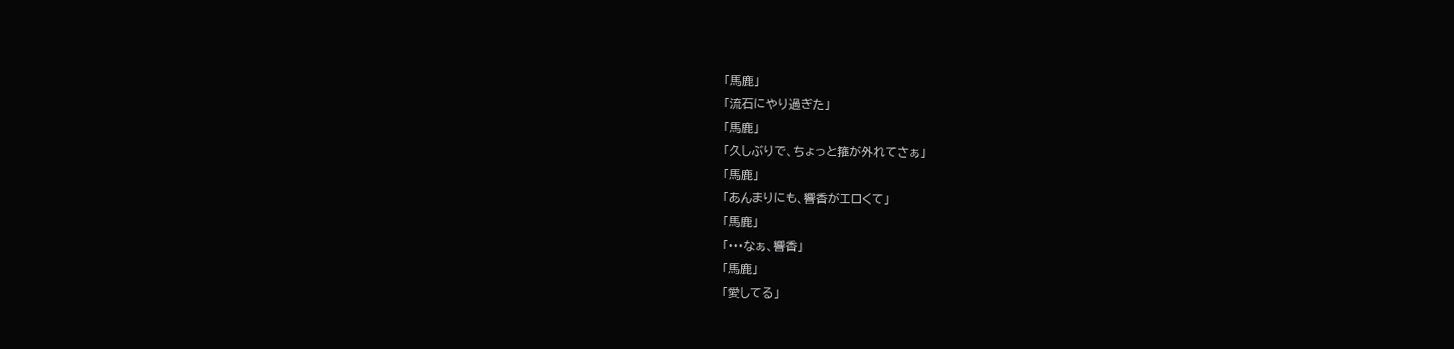「馬鹿」
「流石にやり過ぎた」
「馬鹿」
「久しぶりで、ちょっと箍が外れてさぁ」
「馬鹿」
「あんまりにも、響香がエロくて」
「馬鹿」
「···なぁ、響香」
「馬鹿」
「愛してる」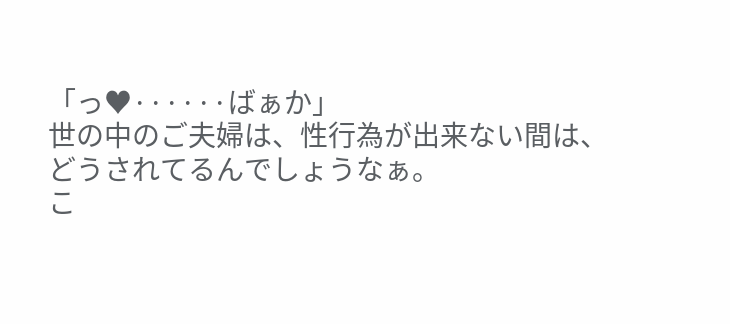「っ♥······ばぁか」
世の中のご夫婦は、性行為が出来ない間は、どうされてるんでしょうなぁ。
こ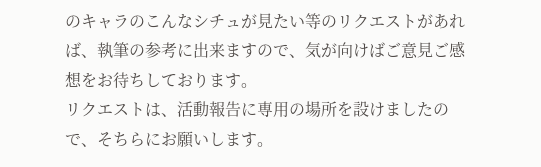のキャラのこんなシチュが見たい等のリクエストがあれば、執筆の参考に出来ますので、気が向けばご意見ご感想をお待ちしております。
リクエストは、活動報告に専用の場所を設けましたので、そちらにお願いします。